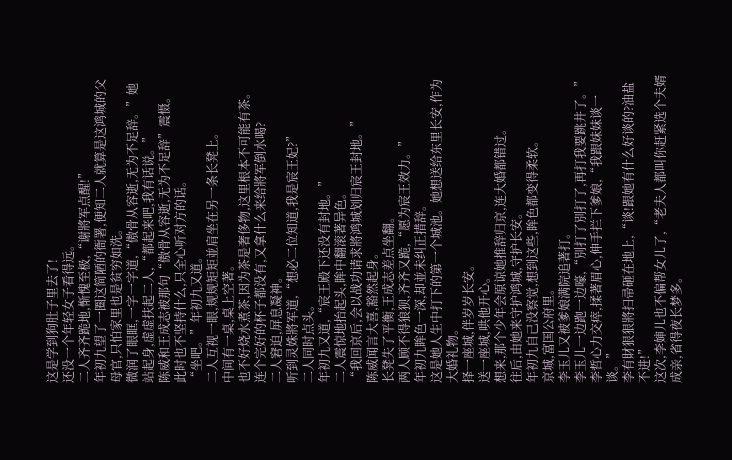这是学到狗肚子里去了!
还没一个年轻女子看得远。
二人齐齐跪地,惭愧至极,“谢將军点醒!”
年初九望了一圈这简陋的衙署,便知二人就算是这鸿城的父母官,只怕家里也是贫穷如洗。
微润了眼眶,一字一字道,“傲骨从容逝,无为不足辞。”她站起身,虚虚扶起二人,“都起来吧,我有话说。”
陈威和王成志被那句“傲骨从容逝,无为不足辞”震慑。
此时也不坚持什么,只全心听对方的话。
“坐吧。”年初九又道。
二人互视一眼,规规矩矩並肩坐在另一条长凳上。
中间有一桌,桌上空著。
也不好烧水煮茶,因为茶是奢侈物,这里根本不可能有茶。
连个完好的杯子都没有,又拿什么来给將军倒水喝?
二人窘迫,屏息凝神。
听到灵姝將军道,“想必二位知道,我是宸王妃?”
二人同时点头。
年初九又道,“宸王殿下还没有封地。”
二人震惊地抬起头,眸中翻滚著异色。
“我回京后,会以战功请求將鸿城划归宸王封地。”
陈威闻言大喜,豁然起身。
长凳失了平衡,王成志差点坐翻。
两人顾不得狼狈,齐齐又跪,“愿为宸王效力。”
年初九眸色一深,却並未纠正措辞。
这是她人生中打下的第一个城池。她想送给东里长安,作为大婚礼物。
择一座城,伴岁岁长安。
送一座城,哄他开心。
想来,那个少年会原谅她推辞归京,连大婚都错过。
往后,由她来守护鸿城,守护长安。
年初九自己没察觉,想到这些,眸色都变得柔软。
京城,富国公府里。
李玉儿又被爹娘满院追著打。
李玉儿一边跑一边嚎,“別打了別打了,再打我要跳井了。”
李哲心力交瘁,揉著眉心,伸手拦下爹娘,“我跟妹妹谈一谈。”
李有財狠狠將扫帚砸在地上,“谈!跟她有什么好谈的?油盐不进!”
这次,李婶儿也不偏帮女儿了,“老夫人都叫你赶紧选个夫婿成亲,省得夜长梦多。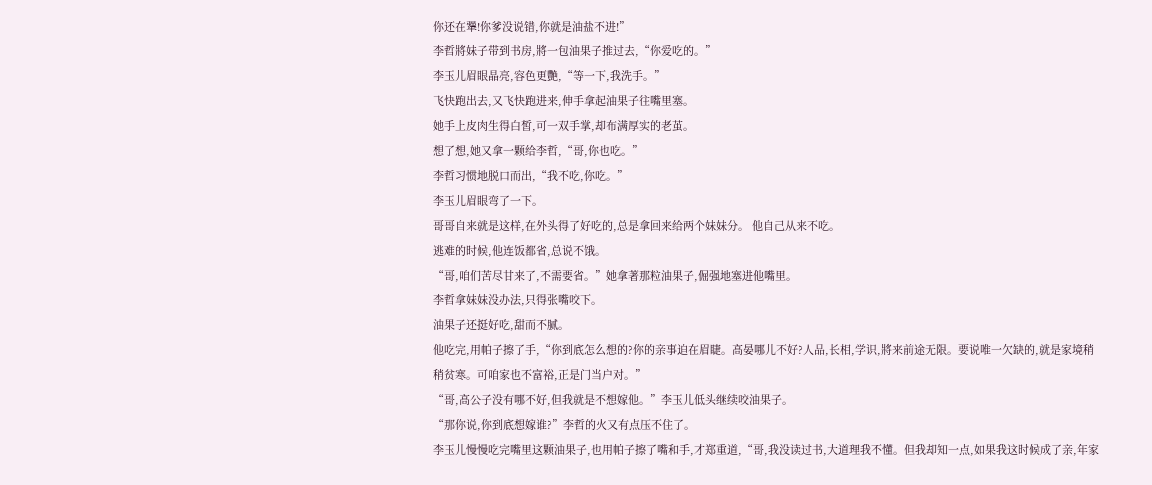你还在犟!你爹没说错,你就是油盐不进!”
李哲將妹子带到书房,將一包油果子推过去,“你爱吃的。”
李玉儿眉眼晶亮,容色更艷,“等一下,我洗手。”
飞快跑出去,又飞快跑进来,伸手拿起油果子往嘴里塞。
她手上皮肉生得白皙,可一双手掌,却布满厚实的老茧。
想了想,她又拿一颗给李哲,“哥,你也吃。”
李哲习惯地脱口而出,“我不吃,你吃。”
李玉儿眉眼弯了一下。
哥哥自来就是这样,在外头得了好吃的,总是拿回来给两个妹妹分。 他自己从来不吃。
逃难的时候,他连饭都省,总说不饿。
“哥,咱们苦尽甘来了,不需要省。”她拿著那粒油果子,倔强地塞进他嘴里。
李哲拿妹妹没办法,只得张嘴咬下。
油果子还挺好吃,甜而不腻。
他吃完,用帕子擦了手,“你到底怎么想的?你的亲事迫在眉睫。高晏哪儿不好?人品,长相,学识,將来前途无限。要说唯一欠缺的,就是家境稍稍贫寒。可咱家也不富裕,正是门当户对。”
“哥,高公子没有哪不好,但我就是不想嫁他。”李玉儿低头继续咬油果子。
“那你说,你到底想嫁谁?”李哲的火又有点压不住了。
李玉儿慢慢吃完嘴里这颗油果子,也用帕子擦了嘴和手,才郑重道,“哥,我没读过书,大道理我不懂。但我却知一点,如果我这时候成了亲,年家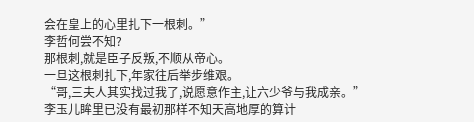会在皇上的心里扎下一根刺。”
李哲何尝不知?
那根刺,就是臣子反叛,不顺从帝心。
一旦这根刺扎下,年家往后举步维艰。
“哥,三夫人其实找过我了,说愿意作主,让六少爷与我成亲。”李玉儿眸里已没有最初那样不知天高地厚的算计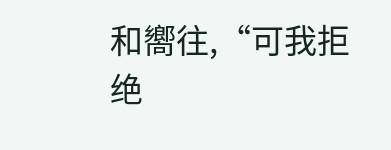和嚮往,“可我拒绝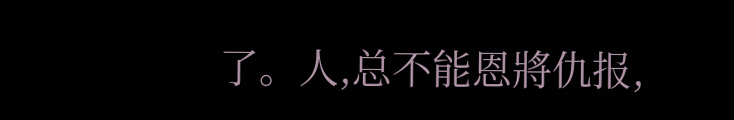了。人,总不能恩將仇报,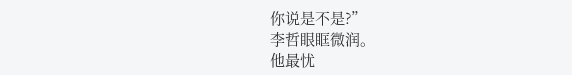你说是不是?”
李哲眼眶微润。
他最忧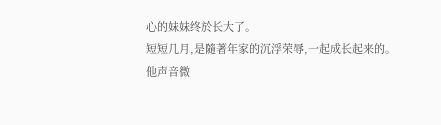心的妹妹终於长大了。
短短几月,是隨著年家的沉浮荣辱,一起成长起来的。
他声音微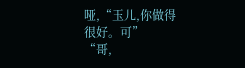哑,“玉儿,你做得很好。可”
“哥,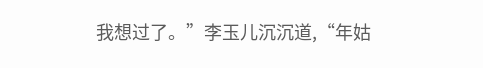我想过了。”李玉儿沉沉道,“年姑